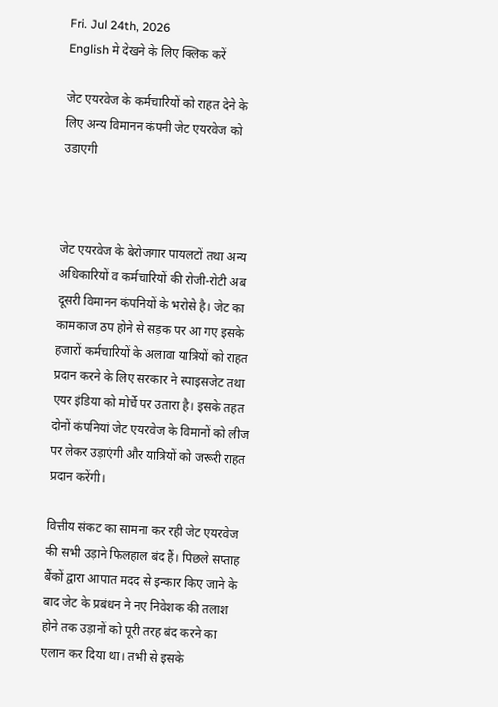Fri. Jul 24th, 2026
English मे देखने के लिए क्लिक करें

जेट एयरवेज के कर्मचारियों को राहत देने के लिए अन्य विमानन कंपनी जेट एयरवेज को उडाएगी



जेट एयरवेज के बेरोजगार पायलटों तथा अन्य अधिकारियों व कर्मचारियों की रोजी-रोटी अब दूसरी विमानन कंपनियों के भरोसे है। जेट का कामकाज ठप होने से सड़क पर आ गए इसके हजारों कर्मचारियों के अलावा यात्रियों को राहत प्रदान करने के लिए सरकार ने स्पाइसजेट तथा एयर इंडिया को मोर्चे पर उतारा है। इसके तहत दोनों कंपनियां जेट एयरवेज के विमानों को लीज पर लेकर उड़ाएंगी और यात्रियों को जरूरी राहत प्रदान करेंगी।

वित्तीय संकट का सामना कर रही जेट एयरवेज की सभी उड़ाने फिलहाल बंद हैं। पिछले सप्ताह बैंकों द्वारा आपात मदद से इन्कार किए जाने के बाद जेट के प्रबंधन ने नए निवेशक की तलाश होने तक उड़ानों को पूरी तरह बंद करने का एलान कर दिया था। तभी से इसके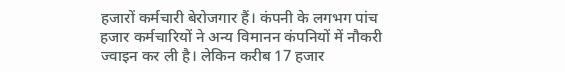हजारों कर्मचारी बेरोजगार हैं। कंपनी के लगभग पांच हजार कर्मचारियों ने अन्य विमानन कंपनियों में नौकरी ज्वाइन कर ली है। लेकिन करीब 17 हजार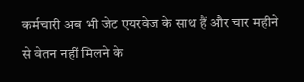कर्मचारी अब भी जेट एयरवेज के साथ हैं और चार महीने से वेतन नहीं मिलने के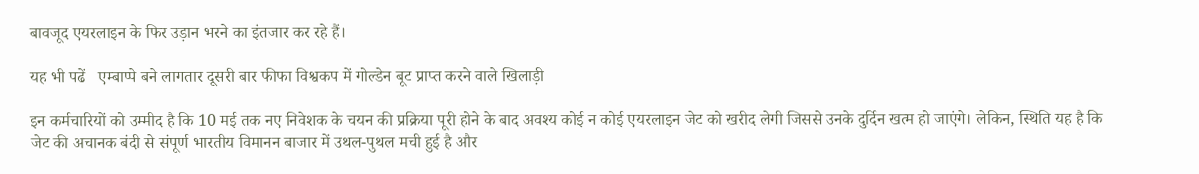बावजूद एयरलाइन के फिर उड़ान भरने का इंतजार कर रहे हैं।

यह भी पढें   एम्बाप्पे बने लागतार दूसरी बार फीफा विश्वकप में गोल्डेन बूट प्राप्त करने वाले खिलाड़ी

इन कर्मचारियों को उम्मीद है कि 10 मई तक नए निवेशक के चयन की प्रक्रिया पूरी होने के बाद अवश्य कोई न कोई एयरलाइन जेट को खरीद लेगी जिससे उनके दुर्दिन खत्म हो जाएंगे। लेकिन, स्थिति यह है कि जेट की अचानक बंदी से संपूर्ण भारतीय विमानन बाजार में उथल-पुथल मची हुई है और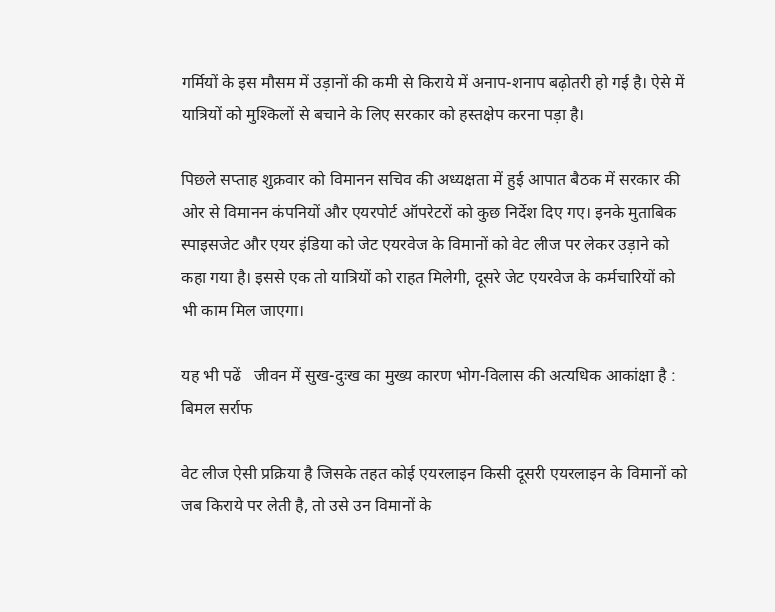गर्मियों के इस मौसम में उड़ानों की कमी से किराये में अनाप-शनाप बढ़ोतरी हो गई है। ऐसे में यात्रियों को मुश्किलों से बचाने के लिए सरकार को हस्तक्षेप करना पड़ा है।

पिछले सप्ताह शुक्रवार को विमानन सचिव की अध्यक्षता में हुई आपात बैठक में सरकार की ओर से विमानन कंपनियों और एयरपोर्ट ऑपरेटरों को कुछ निर्देश दिए गए। इनके मुताबिक स्पाइसजेट और एयर इंडिया को जेट एयरवेज के विमानों को वेट लीज पर लेकर उड़ाने को कहा गया है। इससे एक तो यात्रियों को राहत मिलेगी, दूसरे जेट एयरवेज के कर्मचारियों को भी काम मिल जाएगा।

यह भी पढें   जीवन में सुख-दुःख का मुख्य कारण भोग-विलास की अत्यधिक आकांक्षा है : बिमल सर्राफ

वेट लीज ऐसी प्रक्रिया है जिसके तहत कोई एयरलाइन किसी दूसरी एयरलाइन के विमानों को जब किराये पर लेती है, तो उसे उन विमानों के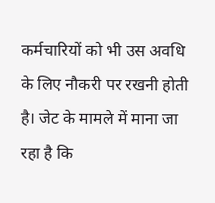कर्मचारियों को भी उस अवधि के लिए नौकरी पर रखनी होती है। जेट के मामले में माना जा रहा है कि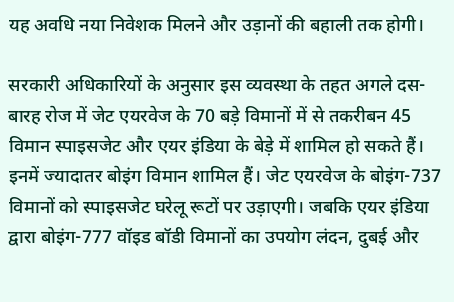यह अवधि नया निवेशक मिलने और उड़ानों की बहाली तक होगी।

सरकारी अधिकारियों के अनुसार इस व्यवस्था के तहत अगले दस-बारह रोज में जेट एयरवेज के 70 बड़े विमानों में से तकरीबन 45 विमान स्पाइसजेट और एयर इंडिया के बेड़े में शामिल हो सकते हैं। इनमें ज्यादातर बोइंग विमान शामिल हैं। जेट एयरवेज के बोइंग-737 विमानों को स्पाइसजेट घरेलू रूटों पर उड़ाएगी। जबकि एयर इंडिया द्वारा बोइंग-777 वॉइड बॉडी विमानों का उपयोग लंदन, दुबई और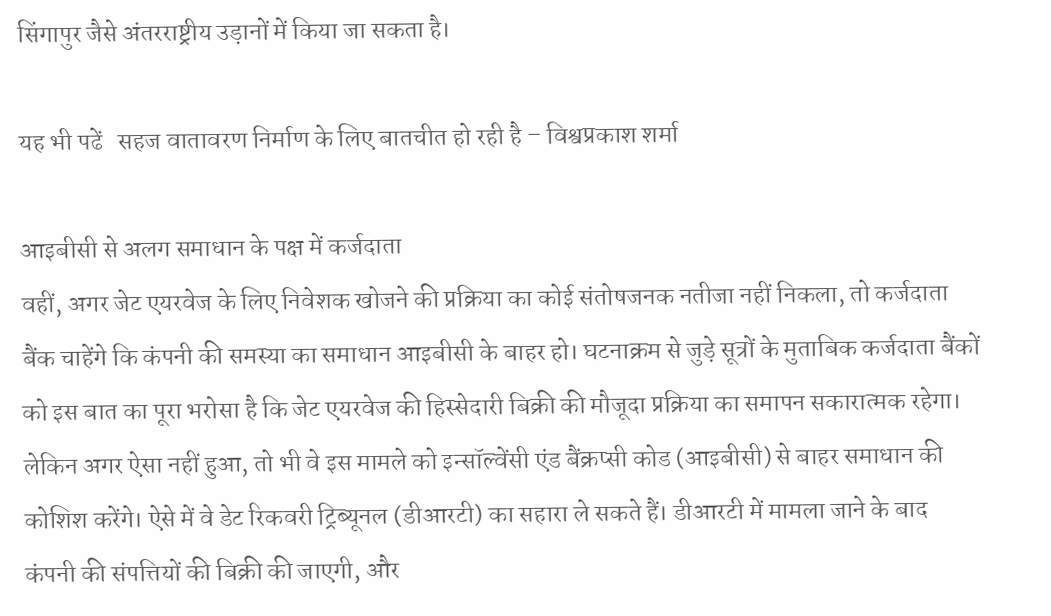सिंगापुर जैसे अंतरराष्ट्रीय उड़ानों में किया जा सकता है।

यह भी पढें   सहज वातावरण निर्माण के लिए बातचीत हो रही है – विश्वप्रकाश शर्मा

आइबीसी से अलग समाधान के पक्ष में कर्जदाता
वहीं, अगर जेट एयरवेज के लिए निवेशक खोजने की प्रक्रिया का कोई संतोषजनक नतीजा नहीं निकला, तो कर्जदाता बैंक चाहेंगे कि कंपनी की समस्या का समाधान आइबीसी के बाहर हो। घटनाक्रम से जुड़े सूत्रों के मुताबिक कर्जदाता बैंकों को इस बात का पूरा भरोसा है कि जेट एयरवेज की हिस्सेदारी बिक्री की मौजूदा प्रक्रिया का समापन सकारात्मक रहेगा। लेकिन अगर ऐसा नहीं हुआ, तो भी वे इस मामले को इन्सॉल्वेंसी एंड बैंक्रप्सी कोड (आइबीसी) से बाहर समाधान की कोशिश करेंगे। ऐसे में वे डेट रिकवरी ट्रिब्यूनल (डीआरटी) का सहारा ले सकते हैं। डीआरटी में मामला जाने के बाद कंपनी की संपत्तियों की बिक्री की जाएगी, और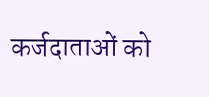कर्जदाताओं को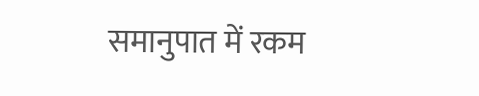समानुपात में रकम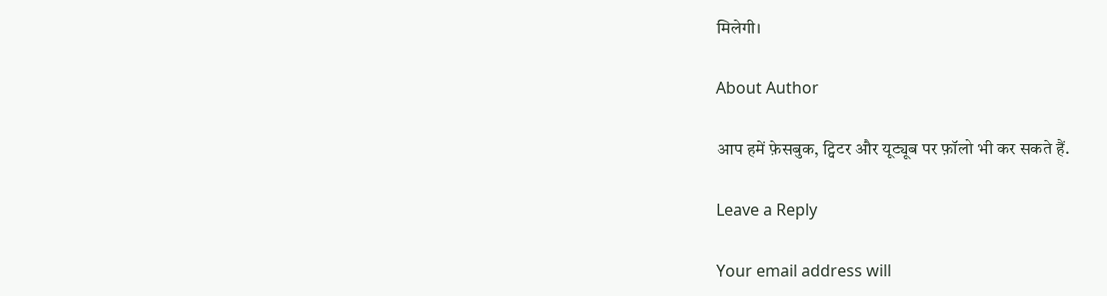मिलेगी।

About Author

आप हमें फ़ेसबुक, ट्विटर और यूट्यूब पर फ़ॉलो भी कर सकते हैं.

Leave a Reply

Your email address will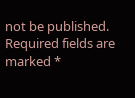not be published. Required fields are marked *